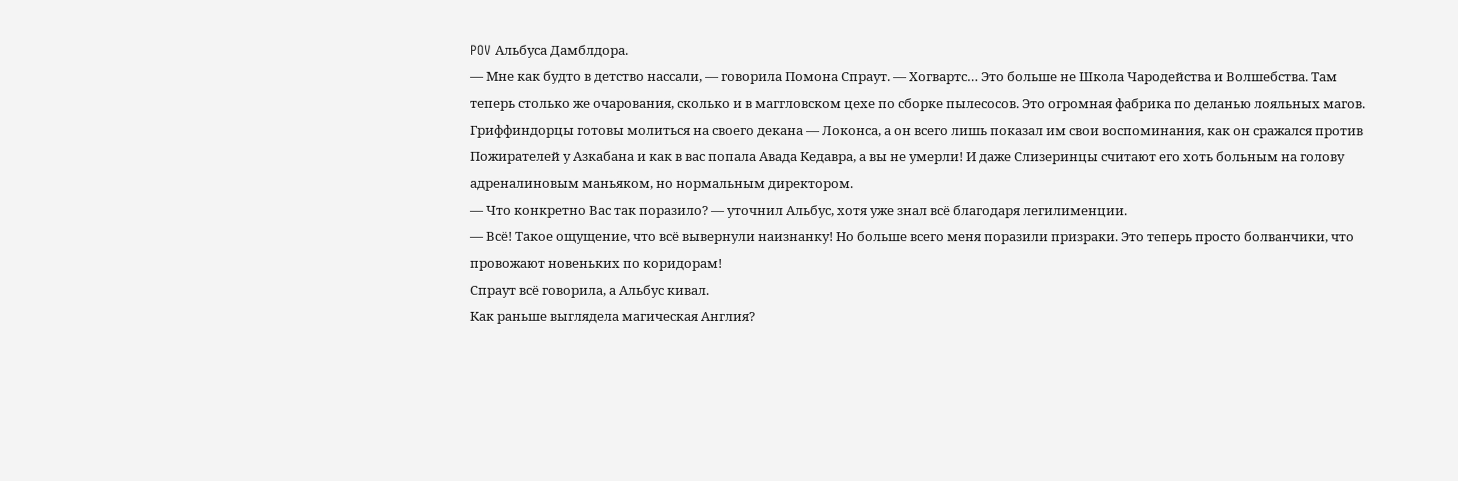POV Альбуса Дамблдора.
— Мне как будто в детство нассали, — говорила Помона Спраут. — Хогвартс… Это больше не Школа Чародейства и Волшебства. Там теперь столько же очарования, сколько и в маггловском цехе по сборке пылесосов. Это огромная фабрика по деланью лояльных магов. Гриффиндорцы готовы молиться на своего декана — Локонса, а он всего лишь показал им свои воспоминания, как он сражался против Пожирателей у Азкабана и как в вас попала Авада Кедавра, а вы не умерли! И даже Слизеринцы считают его хоть больным на голову адреналиновым маньяком, но нормальным директором.
— Что конкретно Вас так поразило? — уточнил Альбус, хотя уже знал всё благодаря легилименции.
— Всё! Такое ощущение, что всё вывернули наизнанку! Но больше всего меня поразили призраки. Это теперь просто болванчики, что провожают новеньких по коридорам!
Спраут всё говорила, а Альбус кивал.
Как раньше выглядела магическая Англия?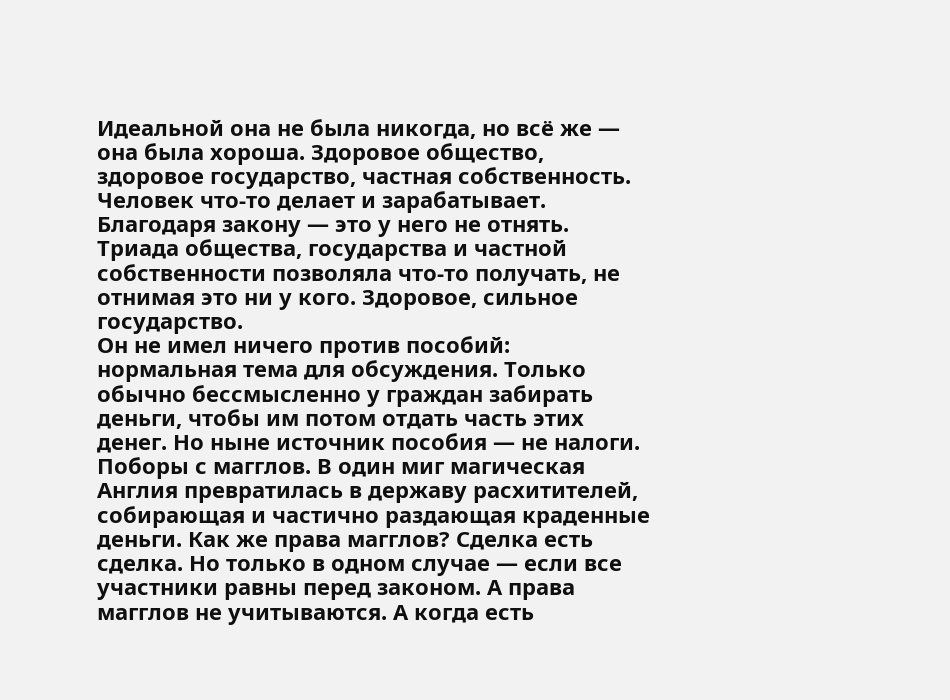Идеальной она не была никогда, но всё же — она была хороша. Здоровое общество, здоровое государство, частная собственность.
Человек что-то делает и зарабатывает. Благодаря закону — это у него не отнять. Триада общества, государства и частной собственности позволяла что-то получать, не отнимая это ни у кого. Здоровое, сильное государство.
Он не имел ничего против пособий: нормальная тема для обсуждения. Только обычно бессмысленно у граждан забирать деньги, чтобы им потом отдать часть этих денег. Но ныне источник пособия — не налоги. Поборы с магглов. В один миг магическая Англия превратилась в державу расхитителей, собирающая и частично раздающая краденные деньги. Как же права магглов? Сделка есть сделка. Но только в одном случае — если все участники равны перед законом. А права магглов не учитываются. А когда есть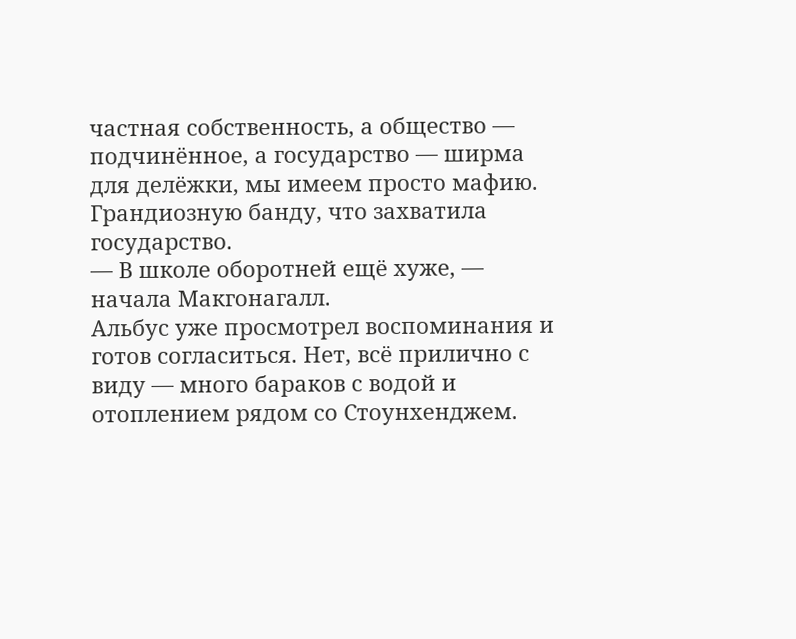частная собственность, а общество — подчинённое, а государство — ширма для делёжки, мы имеем просто мафию. Грандиозную банду, что захватила государство.
— В школе оборотней ещё хуже, — начала Макгонагалл.
Альбус уже просмотрел воспоминания и готов согласиться. Нет, всё прилично с виду — много бараков с водой и отоплением рядом со Стоунхенджем.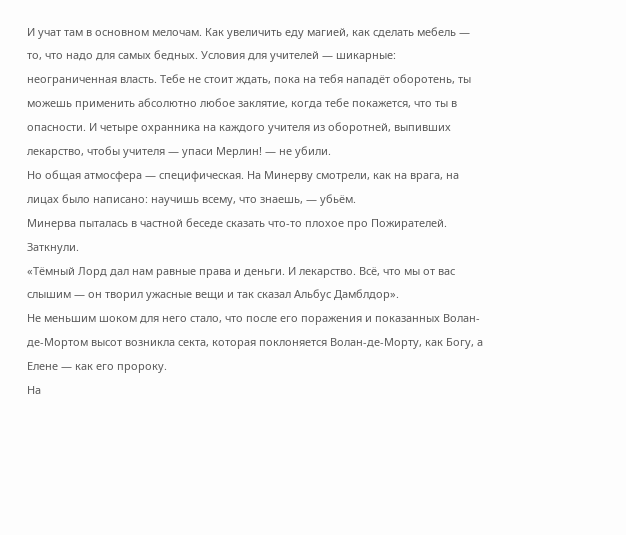И учат там в основном мелочам. Как увеличить еду магией, как сделать мебель — то, что надо для самых бедных. Условия для учителей — шикарные: неограниченная власть. Тебе не стоит ждать, пока на тебя нападёт оборотень, ты можешь применить абсолютно любое заклятие, когда тебе покажется, что ты в опасности. И четыре охранника на каждого учителя из оборотней, выпивших лекарство, чтобы учителя — упаси Мерлин! — не убили.
Но общая атмосфера — специфическая. На Минерву смотрели, как на врага, на лицах было написано: научишь всему, что знаешь, — убьём.
Минерва пыталась в частной беседе сказать что-то плохое про Пожирателей. Заткнули.
«Тёмный Лорд дал нам равные права и деньги. И лекарство. Всё, что мы от вас слышим — он творил ужасные вещи и так сказал Альбус Дамблдор».
Не меньшим шоком для него стало, что после его поражения и показанных Волан-де-Мортом высот возникла секта, которая поклоняется Волан-де-Морту, как Богу, а Елене — как его пророку.
На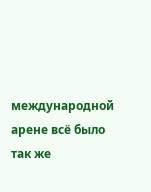международной арене всё было так же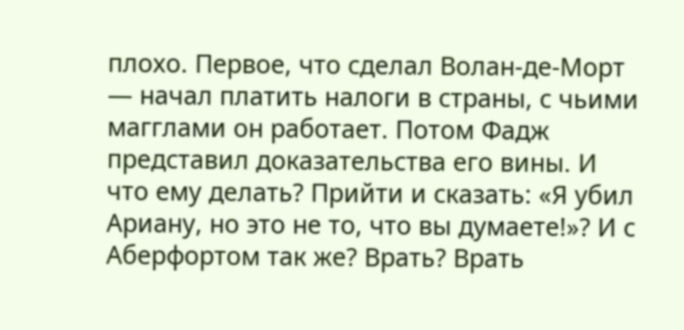плохо. Первое, что сделал Волан-де-Морт — начал платить налоги в страны, с чьими магглами он работает. Потом Фадж представил доказательства его вины. И что ему делать? Прийти и сказать: «Я убил Ариану, но это не то, что вы думаете!»? И с Аберфортом так же? Врать? Врать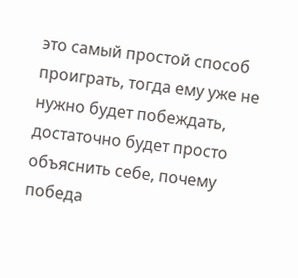это самый простой способ проиграть, тогда ему уже не нужно будет побеждать, достаточно будет просто объяснить себе, почему победа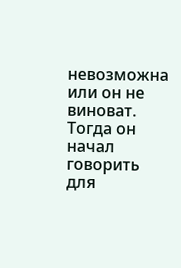невозможна или он не виноват.
Тогда он начал говорить для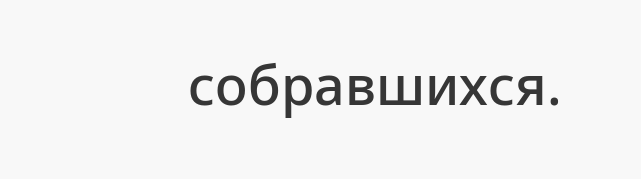собравшихся.